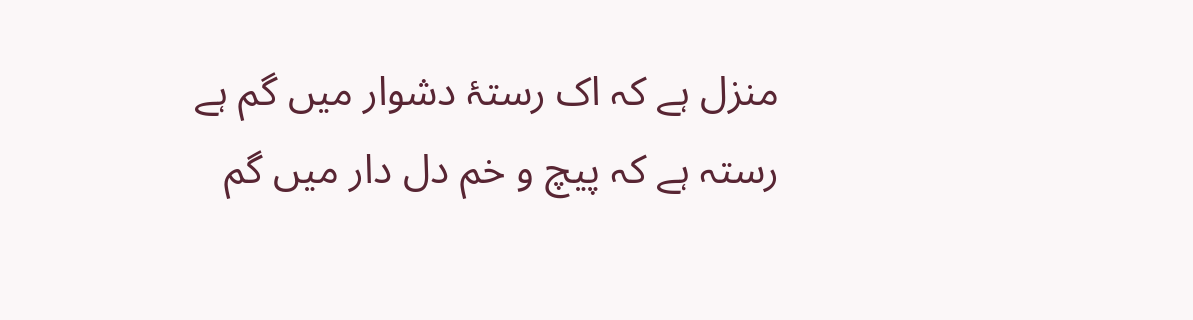منزل ہے کہ اک رستۂ دشوار میں گم ہے
رستہ ہے کہ پیچ و خم دل دار میں گم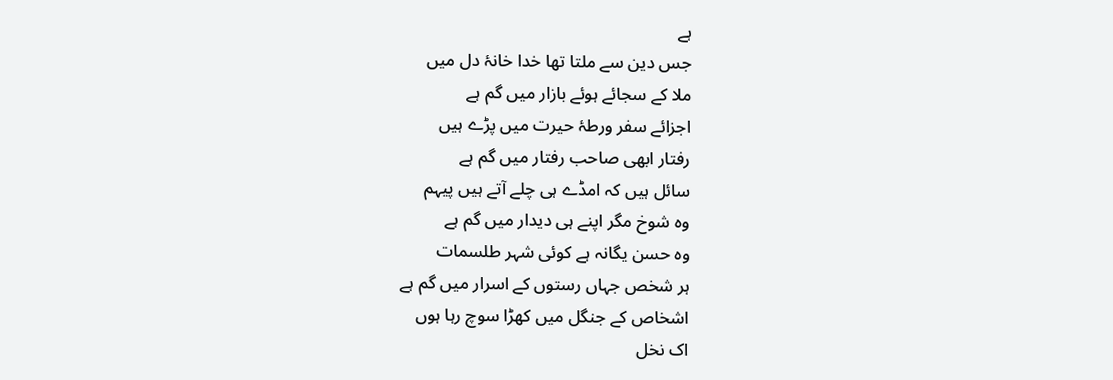ہے
جس دین سے ملتا تھا خدا خانۂ دل میں
ملا کے سجائے ہوئے بازار میں گم ہے
اجزائے سفر ورطۂ حیرت میں پڑے ہیں
رفتار ابھی صاحب رفتار میں گم ہے
سائل ہیں کہ امڈے ہی چلے آتے ہیں پیہم
وہ شوخ مگر اپنے ہی دیدار میں گم ہے
وہ حسن یگانہ ہے کوئی شہر طلسمات
ہر شخص جہاں رستوں کے اسرار میں گم ہے
اشخاص کے جنگل میں کھڑا سوچ رہا ہوں
اک نخل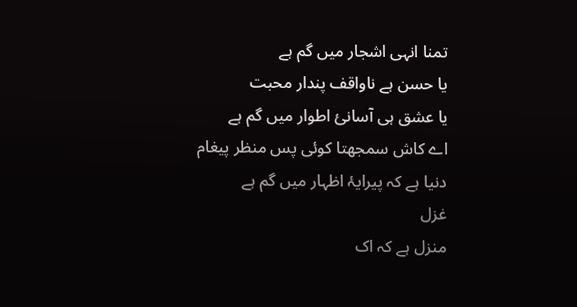تمنا انہی اشجار میں گم ہے
یا حسن ہے ناواقف پندار محبت
یا عشق ہی آسانیٔ اطوار میں گم ہے
اے کاش سمجھتا کوئی پس منظر پیغام
دنیا ہے کہ پیرایۂ اظہار میں گم ہے
غزل
منزل ہے کہ اک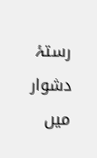رستۂ دشوار میں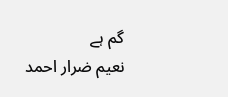گم ہے
نعیم ضرار احمد